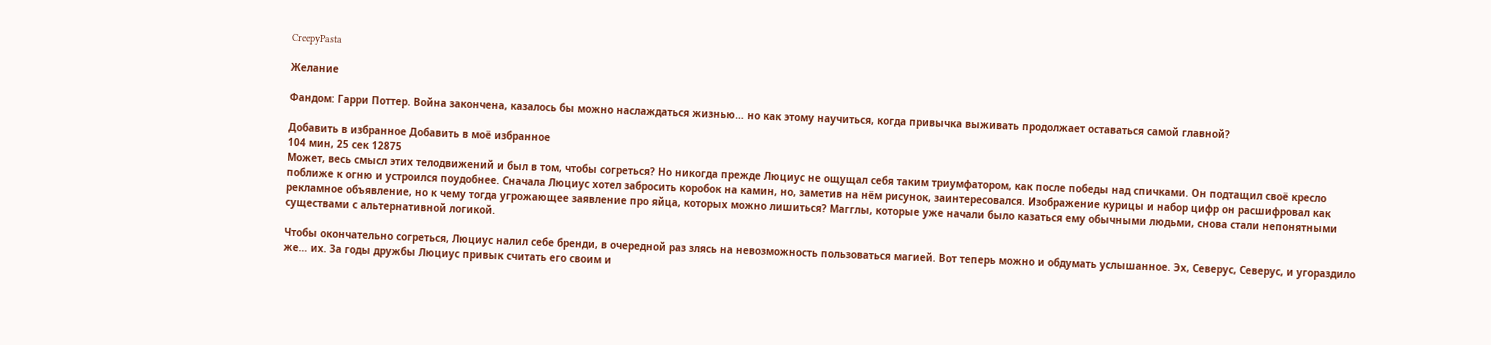CreepyPasta

Желание

Фандом: Гарри Поттер. Война закончена, казалось бы можно наслаждаться жизнью… но как этому научиться, когда привычка выживать продолжает оставаться самой главной?

Добавить в избранное Добавить в моё избранное
104 мин, 25 сек 12875
Может, весь смысл этих телодвижений и был в том, чтобы согреться? Но никогда прежде Люциус не ощущал себя таким триумфатором, как после победы над спичками. Он подтащил своё кресло поближе к огню и устроился поудобнее. Сначала Люциус хотел забросить коробок на камин, но, заметив на нём рисунок, заинтересовался. Изображение курицы и набор цифр он расшифровал как рекламное объявление, но к чему тогда угрожающее заявление про яйца, которых можно лишиться? Магглы, которые уже начали было казаться ему обычными людьми, снова стали непонятными существами с альтернативной логикой.

Чтобы окончательно согреться, Люциус налил себе бренди, в очередной раз злясь на невозможность пользоваться магией. Вот теперь можно и обдумать услышанное. Эх, Северус, Северус, и угораздило же… их. За годы дружбы Люциус привык считать его своим и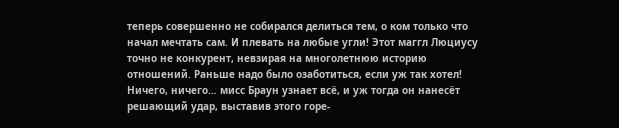теперь совершенно не собирался делиться тем, о ком только что начал мечтать сам. И плевать на любые угли! Этот маггл Люциусу точно не конкурент, невзирая на многолетнюю историю отношений. Раньше надо было озаботиться, если уж так хотел! Ничего, ничего… мисс Браун узнает всё, и уж тогда он нанесёт решающий удар, выставив этого горе-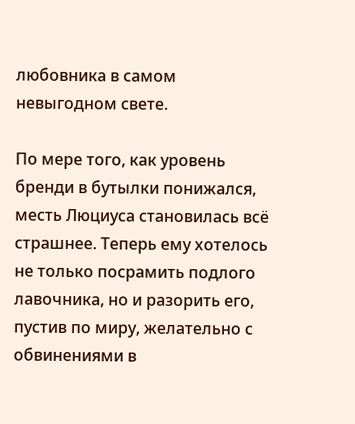любовника в самом невыгодном свете.

По мере того, как уровень бренди в бутылки понижался, месть Люциуса становилась всё страшнее. Теперь ему хотелось не только посрамить подлого лавочника, но и разорить его, пустив по миру, желательно с обвинениями в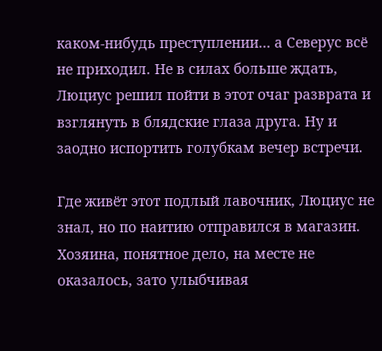каком-нибудь преступлении… а Северус всё не приходил. Не в силах больше ждать, Люциус решил пойти в этот очаг разврата и взглянуть в блядские глаза друга. Ну и заодно испортить голубкам вечер встречи.

Где живёт этот подлый лавочник, Люциус не знал, но по наитию отправился в магазин. Хозяина, понятное дело, на месте не оказалось, зато улыбчивая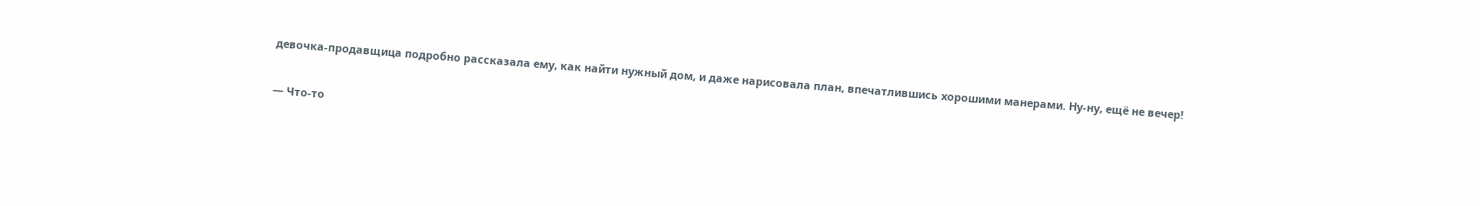девочка-продавщица подробно рассказала ему, как найти нужный дом, и даже нарисовала план, впечатлившись хорошими манерами. Ну-ну, ещё не вечер!

— Что-то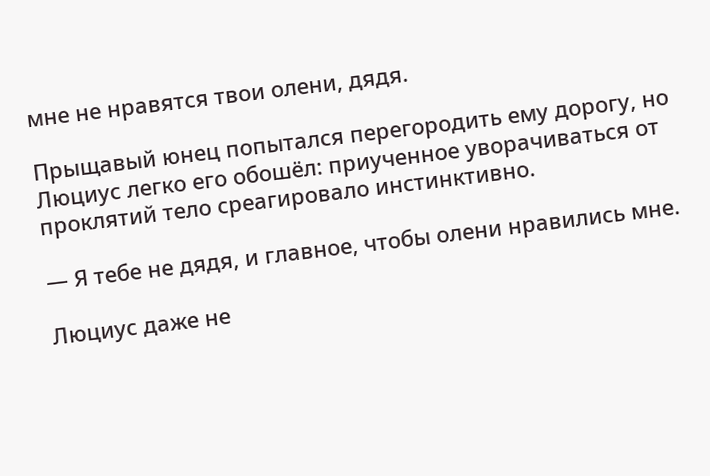мне не нравятся твои олени, дядя.

Прыщавый юнец попытался перегородить ему дорогу, но Люциус легко его обошёл: приученное уворачиваться от проклятий тело среагировало инстинктивно.

— Я тебе не дядя, и главное, чтобы олени нравились мне.

Люциус даже не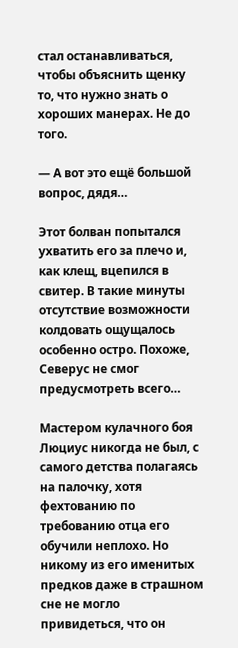стал останавливаться, чтобы объяснить щенку то, что нужно знать о хороших манерах. Не до того.

— А вот это ещё большой вопрос, дядя…

Этот болван попытался ухватить его за плечо и, как клещ, вцепился в свитер. В такие минуты отсутствие возможности колдовать ощущалось особенно остро. Похоже, Северус не смог предусмотреть всего…

Мастером кулачного боя Люциус никогда не был, с самого детства полагаясь на палочку, хотя фехтованию по требованию отца его обучили неплохо. Но никому из его именитых предков даже в страшном сне не могло привидеться, что он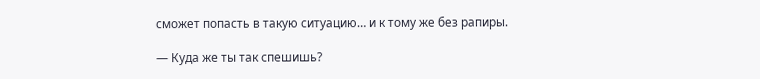сможет попасть в такую ситуацию… и к тому же без рапиры.

— Куда же ты так спешишь?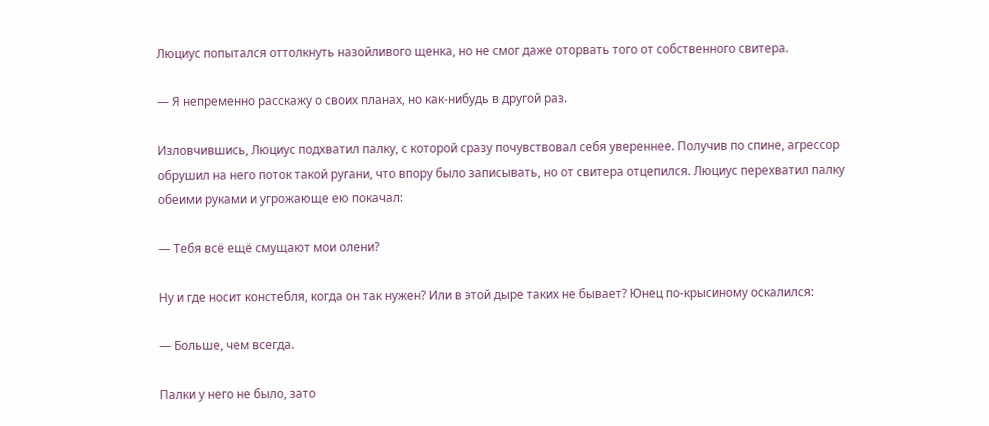Люциус попытался оттолкнуть назойливого щенка, но не смог даже оторвать того от собственного свитера.

— Я непременно расскажу о своих планах, но как-нибудь в другой раз.

Изловчившись, Люциус подхватил палку, с которой сразу почувствовал себя увереннее. Получив по спине, агрессор обрушил на него поток такой ругани, что впору было записывать, но от свитера отцепился. Люциус перехватил палку обеими руками и угрожающе ею покачал:

— Тебя всё ещё смущают мои олени?

Ну и где носит констебля, когда он так нужен? Или в этой дыре таких не бывает? Юнец по-крысиному оскалился:

— Больше, чем всегда.

Палки у него не было, зато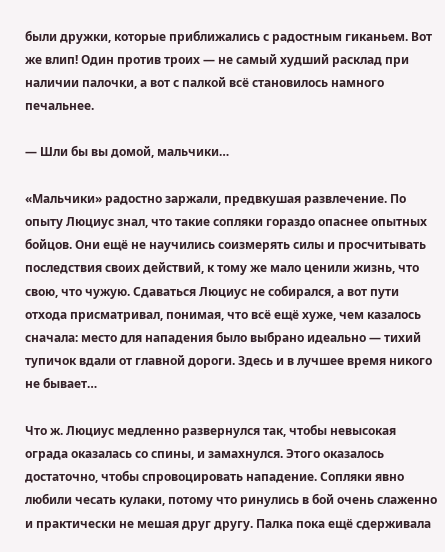были дружки, которые приближались с радостным гиканьем. Вот же влип! Один против троих — не самый худший расклад при наличии палочки, а вот с палкой всё становилось намного печальнее.

— Шли бы вы домой, мальчики…

«Мальчики» радостно заржали, предвкушая развлечение. По опыту Люциус знал, что такие сопляки гораздо опаснее опытных бойцов. Они ещё не научились соизмерять силы и просчитывать последствия своих действий, к тому же мало ценили жизнь, что свою, что чужую. Сдаваться Люциус не собирался, а вот пути отхода присматривал, понимая, что всё ещё хуже, чем казалось сначала: место для нападения было выбрано идеально — тихий тупичок вдали от главной дороги. Здесь и в лучшее время никого не бывает…

Что ж. Люциус медленно развернулся так, чтобы невысокая ограда оказалась со спины, и замахнулся. Этого оказалось достаточно, чтобы спровоцировать нападение. Сопляки явно любили чесать кулаки, потому что ринулись в бой очень слаженно и практически не мешая друг другу. Палка пока ещё сдерживала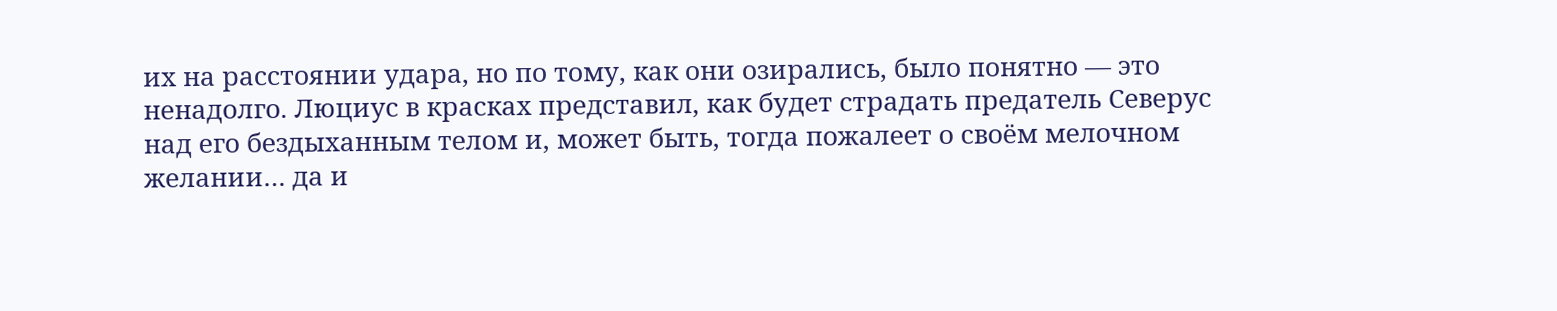их на расстоянии удара, но по тому, как они озирались, было понятно — это ненадолго. Люциус в красках представил, как будет страдать предатель Северус над его бездыханным телом и, может быть, тогда пожалеет о своём мелочном желании… да и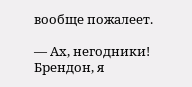вообще пожалеет.

— Ах, негодники! Брендон, я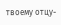твоему отцу-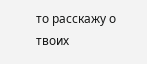то расскажу о твоих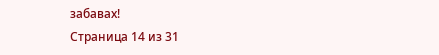забавах!
Страница 14 из 31